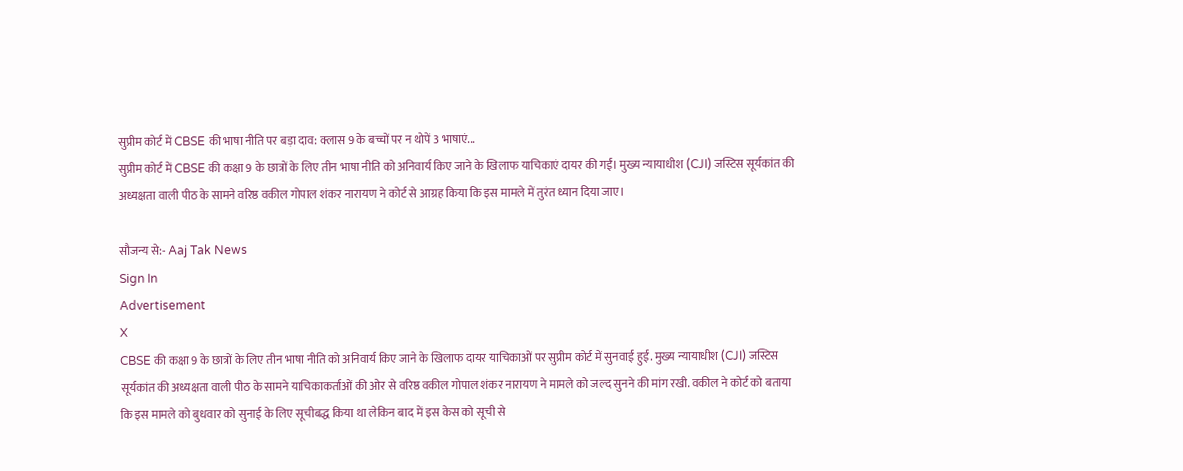सुप्रीम कोर्ट में CBSE की भाषा नीति पर बड़ा दाव: क्लास 9 के बच्चों पर न थोपें 3 भाषाएं...
सुप्रीम कोर्ट में CBSE की कक्षा 9 के छात्रों के लिए तीन भाषा नीति को अनिवार्य किए जाने के खिलाफ याचिकाएं दायर की गईं। मुख्य न्यायाधीश (CJI) जस्टिस सूर्यकांत की अध्यक्षता वाली पीठ के सामने वरिष्ठ वकील गोपाल शंकर नारायण ने कोर्ट से आग्रह किया कि इस मामले में तुरंत ध्यान दिया जाए।

सौजन्य से:- Aaj Tak News
Sign In
Advertisement
X
CBSE की कक्षा 9 के छात्रों के लिए तीन भाषा नीति को अनिवार्य किए जाने के खिलाफ दायर याचिकाओं पर सुप्रीम कोर्ट में सुनवाई हुई. मुख्य न्यायाधीश (CJI) जस्टिस सूर्यकांत की अध्यक्षता वाली पीठ के सामने याचिकाकर्ताओं की ओर से वरिष्ठ वकील गोपाल शंकर नारायण ने मामले को जल्द सुनने की मांग रखी. वकील ने कोर्ट को बताया कि इस मामले को बुधवार को सुनाई के लिए सूचीबद्ध किया था लेकिन बाद में इस केस को सूची से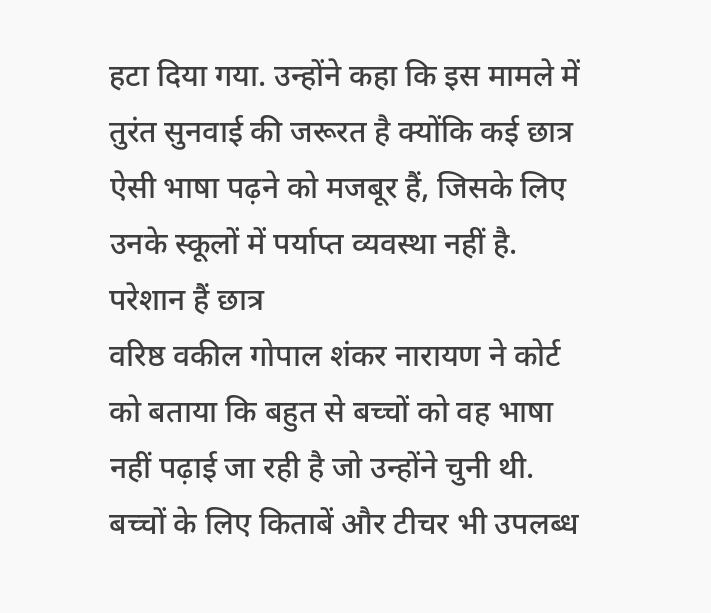हटा दिया गया. उन्होंने कहा कि इस मामले में तुरंत सुनवाई की जरूरत है क्योंकि कई छात्र ऐसी भाषा पढ़ने को मजबूर हैं, जिसके लिए उनके स्कूलों में पर्याप्त व्यवस्था नहीं है.
परेशान हैं छात्र
वरिष्ठ वकील गोपाल शंकर नारायण ने कोर्ट को बताया कि बहुत से बच्चों को वह भाषा नहीं पढ़ाई जा रही है जो उन्होंने चुनी थी. बच्चों के लिए किताबें और टीचर भी उपलब्ध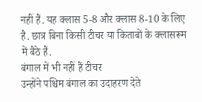नहीं हैं. यह क्लास 5-8 और क्लास 8-10 के लिए है. छात्र बिना किसी टीचर या किताबों के क्लासरूम में बैठे हैं.
बंगाल में भी नहीं हैं टीचर
उन्होंने पश्चिम बंगाल का उदाहरण देते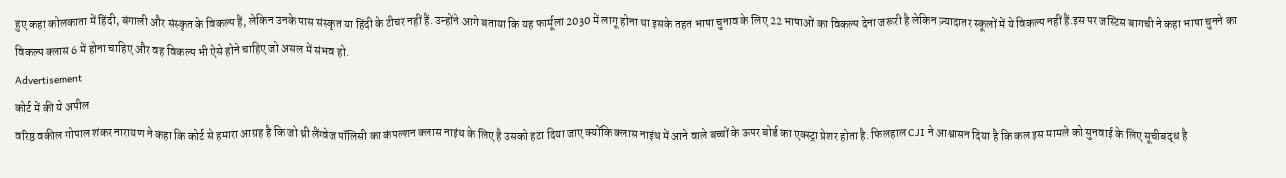हुए कहा कोलकाता में हिंदी, बंगाली और संस्कृत के विकल्प हैं, लेकिन उनके पास संस्कृत या हिंदी के टीचर नहीं हैं. उन्होंने आगे बताया कि यह फार्मूला 2030 में लागू होना था इसके तहत भाषा चुनाव के लिए 22 भाषाओं का विकल्प देना जरूरी है लेकिन ज़्यादातर स्कूलों में ये विकल्प नहीं हैं.इस पर जस्टिस बागची ने कहा भाषा चुनने का विकल्प क्लास 6 में होना चाहिए और वह विकल्प भी ऐसे होने चाहिए जो असल में संभव हो.
Advertisement
कोर्ट में की ये अपील
वरिष्ठ वकील गोपाल शंकर नारायण ने कहा कि कोर्ट से हमारा आग्रह है कि जो थ्री लैंग्वेज पॉलिसी का कंपल्शन क्लास नाइंथ के लिए है उसको हटा दिया जाए क्योंकि क्लास नाइंथ में आने वाले बच्चों के ऊपर बोर्ड का एक्स्ट्रा प्रेशर होता है. फिलहाल CJI ने आश्वासन दिया है कि कल इस मामले को सुनवाई के लिए सूचीबद्ध है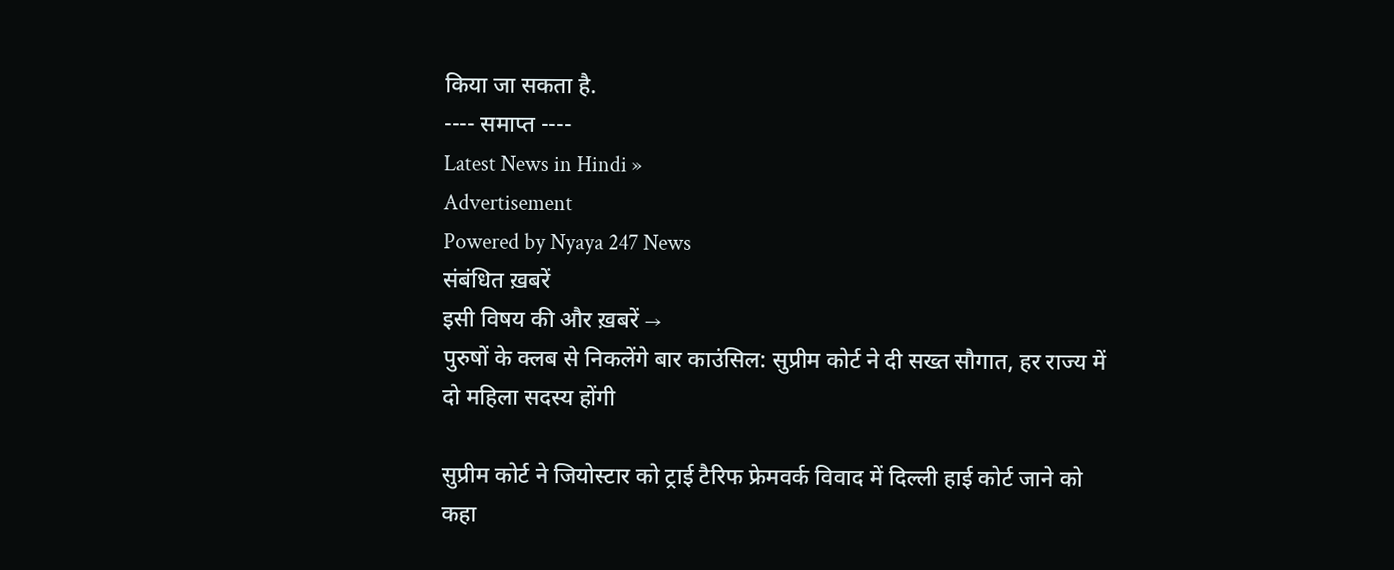किया जा सकता है.
---- समाप्त ----
Latest News in Hindi »
Advertisement
Powered by Nyaya 247 News
संबंधित ख़बरें
इसी विषय की और ख़बरें →
पुरुषों के क्लब से निकलेंगे बार काउंसिल: सुप्रीम कोर्ट ने दी सख्त सौगात, हर राज्य में दो महिला सदस्य होंगी

सुप्रीम कोर्ट ने जियोस्टार को ट्राई टैरिफ फ्रेमवर्क विवाद में दिल्ली हाई कोर्ट जाने को कहा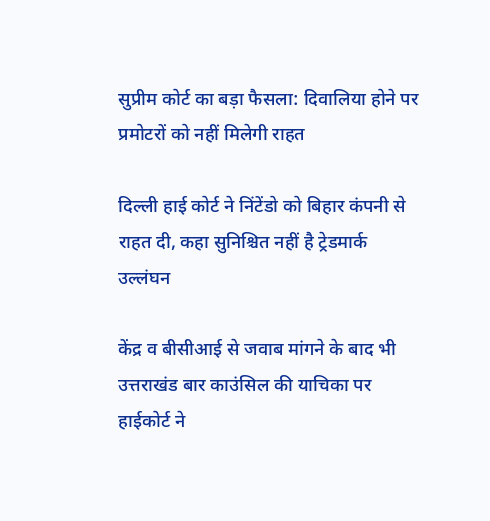सुप्रीम कोर्ट का बड़ा फैसला: दिवालिया होने पर प्रमोटरों को नहीं मिलेगी राहत

दिल्ली हाई कोर्ट ने निंटेंडो को बिहार कंपनी से राहत दी, कहा सुनिश्चित नहीं है ट्रेडमार्क उल्लंघन

केंद्र व बीसीआई से जवाब मांगने के बाद भी उत्तराखंड बार काउंसिल की याचिका पर हाईकोर्ट ने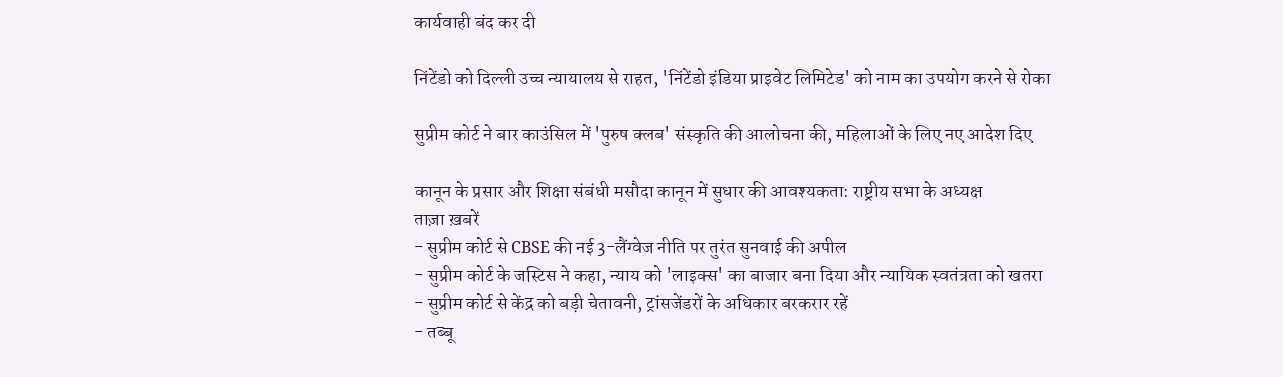कार्यवाही बंद कर दी

निंटेंडो को दिल्ली उच्च न्यायालय से राहत, 'निंटेंडो इंडिया प्राइवेट लिमिटेड' को नाम का उपयोग करने से रोका

सुप्रीम कोर्ट ने बार काउंसिल में 'पुरुष क्लब' संस्कृति की आलोचना की, महिलाओं के लिए नए आदेश दिए

कानून के प्रसार और शिक्षा संबंधी मसौदा कानून में सुधार की आवश्यकता: राष्ट्रीय सभा के अध्यक्ष
ताज़ा ख़बरें
- सुप्रीम कोर्ट से CBSE की नई 3-लैंग्वेज नीति पर तुरंत सुनवाई की अपील
- सुप्रीम कोर्ट के जस्टिस ने कहा, न्याय को 'लाइक्स' का बाजार बना दिया और न्यायिक स्वतंत्रता को खतरा
- सुप्रीम कोर्ट से केंद्र को बड़ी चेतावनी, ट्रांसजेंडरों के अधिकार बरकरार रहें
- तब्बू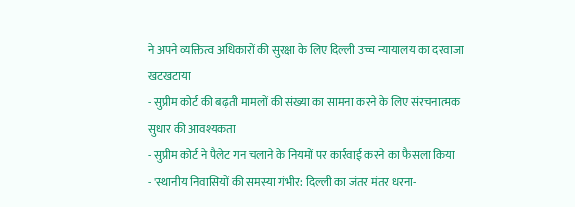ने अपने व्यक्तित्व अधिकारों की सुरक्षा के लिए दिल्ली उच्च न्यायालय का दरवाजा खटखटाया
- सुप्रीम कोर्ट की बढ़ती मामलों की संख्या का सामना करने के लिए संरचनात्मक सुधार की आवश्यकता
- सुप्रीम कोर्ट ने पैलेट गन चलाने के नियमों पर कार्रवाई करने का फैसला किया
- 'स्थानीय निवासियों की समस्या गंभीर: दिल्ली का जंतर मंतर धरना-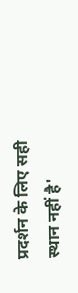प्रदर्शन के लिए सही स्थान नहीं है'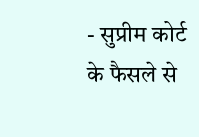- सुप्रीम कोर्ट के फैसले से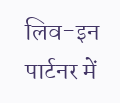लिव-इन पार्टनर में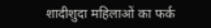शादीशुदा महिलाओं का फर्क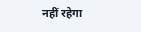नहीं रहेगा